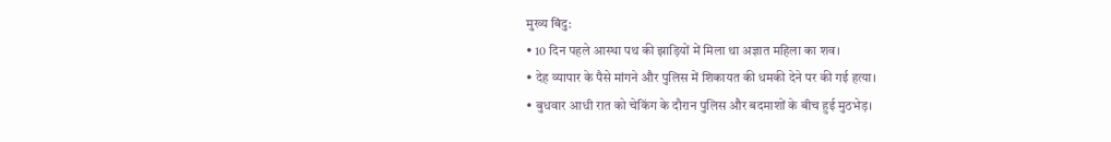मुख्य बिंदु:
• 10 दिन पहले आस्था पथ की झाड़ियों में मिला था अज्ञात महिला का शव।
• देह व्यापार के पैसे मांगने और पुलिस में शिकायत की धमकी देने पर की गई हत्या।
• बुधवार आधी रात को चेकिंग के दौरान पुलिस और बदमाशों के बीच हुई मुठभेड़।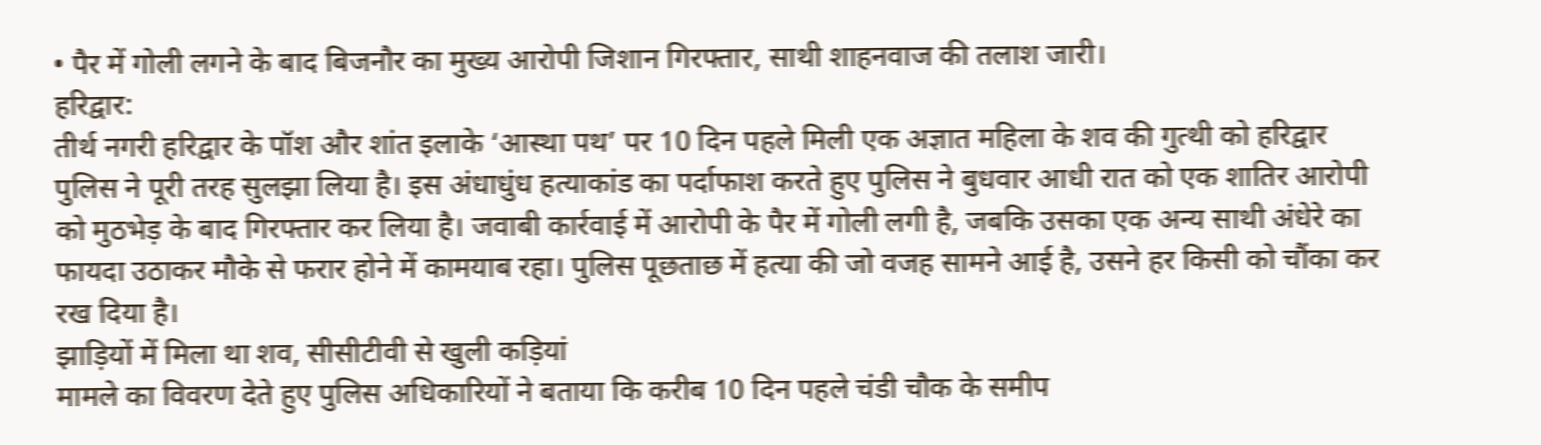• पैर में गोली लगने के बाद बिजनौर का मुख्य आरोपी जिशान गिरफ्तार, साथी शाहनवाज की तलाश जारी।
हरिद्वार:
तीर्थ नगरी हरिद्वार के पॉश और शांत इलाके ‘आस्था पथ’ पर 10 दिन पहले मिली एक अज्ञात महिला के शव की गुत्थी को हरिद्वार पुलिस ने पूरी तरह सुलझा लिया है। इस अंधाधुंध हत्याकांड का पर्दाफाश करते हुए पुलिस ने बुधवार आधी रात को एक शातिर आरोपी को मुठभेड़ के बाद गिरफ्तार कर लिया है। जवाबी कार्रवाई में आरोपी के पैर में गोली लगी है, जबकि उसका एक अन्य साथी अंधेरे का फायदा उठाकर मौके से फरार होने में कामयाब रहा। पुलिस पूछताछ में हत्या की जो वजह सामने आई है, उसने हर किसी को चौंका कर रख दिया है।
झाड़ियों में मिला था शव, सीसीटीवी से खुली कड़ियां
मामले का विवरण देते हुए पुलिस अधिकारियों ने बताया कि करीब 10 दिन पहले चंडी चौक के समीप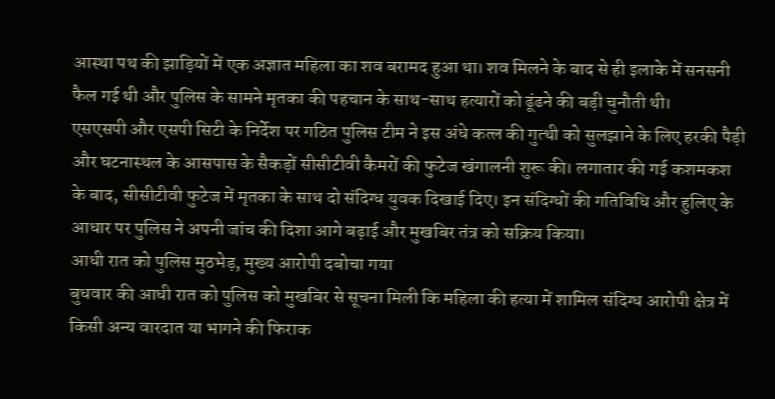आस्था पथ की झाड़ियों में एक अज्ञात महिला का शव बरामद हुआ था। शव मिलने के बाद से ही इलाके में सनसनी फैल गई थी और पुलिस के सामने मृतका की पहचान के साथ-साथ हत्यारों को ढूंढने की बड़ी चुनौती थी।
एसएसपी और एसपी सिटी के निर्देश पर गठित पुलिस टीम ने इस अंधे कत्ल की गुत्थी को सुलझाने के लिए हरकी पैड़ी और घटनास्थल के आसपास के सैकड़ों सीसीटीवी कैमरों की फुटेज खंगालनी शुरू की। लगातार की गई कशमकश के बाद, सीसीटीवी फुटेज में मृतका के साथ दो संदिग्ध युवक दिखाई दिए। इन संदिग्धों की गतिविधि और हुलिए के आधार पर पुलिस ने अपनी जांच की दिशा आगे बढ़ाई और मुखबिर तंत्र को सक्रिय किया।
आधी रात को पुलिस मुठभेड़, मुख्य आरोपी दबोचा गया
बुधवार की आधी रात को पुलिस को मुखबिर से सूचना मिली कि महिला की हत्या में शामिल संदिग्ध आरोपी क्षेत्र में किसी अन्य वारदात या भागने की फिराक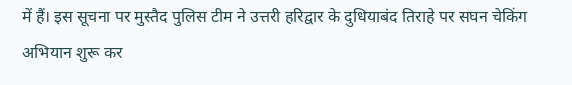में हैं। इस सूचना पर मुस्तैद पुलिस टीम ने उत्तरी हरिद्वार के दुधियाबंद तिराहे पर सघन चेकिंग अभियान शुरू कर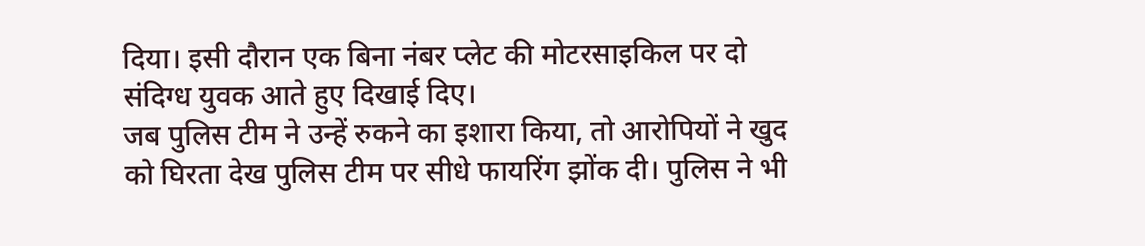दिया। इसी दौरान एक बिना नंबर प्लेट की मोटरसाइकिल पर दो संदिग्ध युवक आते हुए दिखाई दिए।
जब पुलिस टीम ने उन्हें रुकने का इशारा किया, तो आरोपियों ने खुद को घिरता देख पुलिस टीम पर सीधे फायरिंग झोंक दी। पुलिस ने भी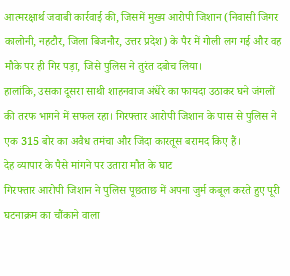आत्मरक्षार्थ जवाबी कार्रवाई की, जिसमें मुख्य आरोपी जिशान (निवासी जिगर कालोनी, नहटौर, जिला बिजनौर, उत्तर प्रदेश) के पैर में गोली लग गई और वह मौके पर ही गिर पड़ा, जिसे पुलिस ने तुरंत दबोच लिया।
हालांकि, उसका दूसरा साथी शाहनवाज अंधेरे का फायदा उठाकर घने जंगलों की तरफ भागने में सफल रहा। गिरफ्तार आरोपी जिशान के पास से पुलिस ने एक 315 बोर का अवैध तमंचा और जिंदा कारतूस बरामद किए हैं।
देह व्यापार के पैसे मांगने पर उतारा मौत के घाट
गिरफ्तार आरोपी जिशान ने पुलिस पूछताछ में अपना जुर्म कबूल करते हुए पूरी घटनाक्रम का चौंकाने वाला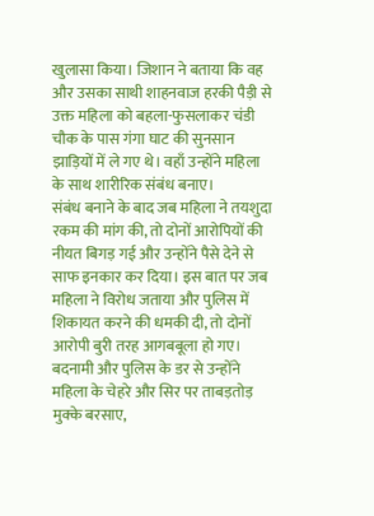खुलासा किया। जिशान ने बताया कि वह और उसका साथी शाहनवाज हरकी पैड़ी से उक्त महिला को बहला-फुसलाकर चंडी चौक के पास गंगा घाट की सुनसान झाड़ियों में ले गए थे। वहाँ उन्होंने महिला के साथ शारीरिक संबंध बनाए।
संबंध बनाने के बाद जब महिला ने तयशुदा रकम की मांग की, तो दोनों आरोपियों की नीयत बिगड़ गई और उन्होंने पैसे देने से साफ इनकार कर दिया। इस बात पर जब महिला ने विरोध जताया और पुलिस में शिकायत करने की धमकी दी, तो दोनों आरोपी बुरी तरह आगबबूला हो गए। बदनामी और पुलिस के डर से उन्होंने महिला के चेहरे और सिर पर ताबड़तोड़ मुक्के बरसाए,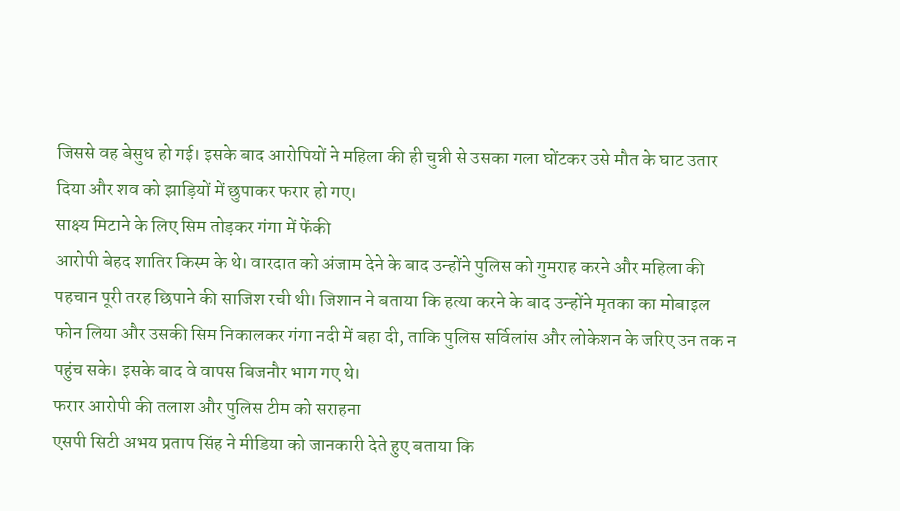जिससे वह बेसुध हो गई। इसके बाद आरोपियों ने महिला की ही चुन्नी से उसका गला घोंटकर उसे मौत के घाट उतार दिया और शव को झाड़ियों में छुपाकर फरार हो गए।
साक्ष्य मिटाने के लिए सिम तोड़कर गंगा में फेंकी
आरोपी बेहद शातिर किस्म के थे। वारदात को अंजाम देने के बाद उन्होंने पुलिस को गुमराह करने और महिला की पहचान पूरी तरह छिपाने की साजिश रची थी। जिशान ने बताया कि हत्या करने के बाद उन्होंने मृतका का मोबाइल फोन लिया और उसकी सिम निकालकर गंगा नदी में बहा दी, ताकि पुलिस सर्विलांस और लोकेशन के जरिए उन तक न पहुंच सके। इसके बाद वे वापस बिजनौर भाग गए थे।
फरार आरोपी की तलाश और पुलिस टीम को सराहना
एसपी सिटी अभय प्रताप सिंह ने मीडिया को जानकारी देते हुए बताया कि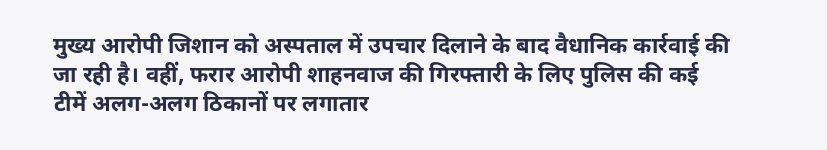मुख्य आरोपी जिशान को अस्पताल में उपचार दिलाने के बाद वैधानिक कार्रवाई की जा रही है। वहीं, फरार आरोपी शाहनवाज की गिरफ्तारी के लिए पुलिस की कई टीमें अलग-अलग ठिकानों पर लगातार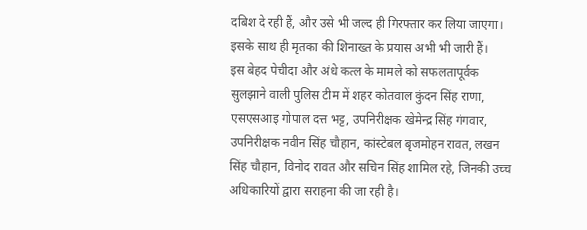दबिश दे रही हैं, और उसे भी जल्द ही गिरफ्तार कर लिया जाएगा। इसके साथ ही मृतका की शिनाख्त के प्रयास अभी भी जारी हैं।
इस बेहद पेचीदा और अंधे कत्ल के मामले को सफलतापूर्वक सुलझाने वाली पुलिस टीम में शहर कोतवाल कुंदन सिंह राणा, एसएसआइ गोपाल दत्त भट्ट, उपनिरीक्षक खेमेन्द्र सिंह गंगवार, उपनिरीक्षक नवीन सिंह चौहान, कांस्टेबल बृजमोहन रावत, लखन सिंह चौहान, विनोद रावत और सचिन सिंह शामिल रहे, जिनकी उच्च अधिकारियों द्वारा सराहना की जा रही है।